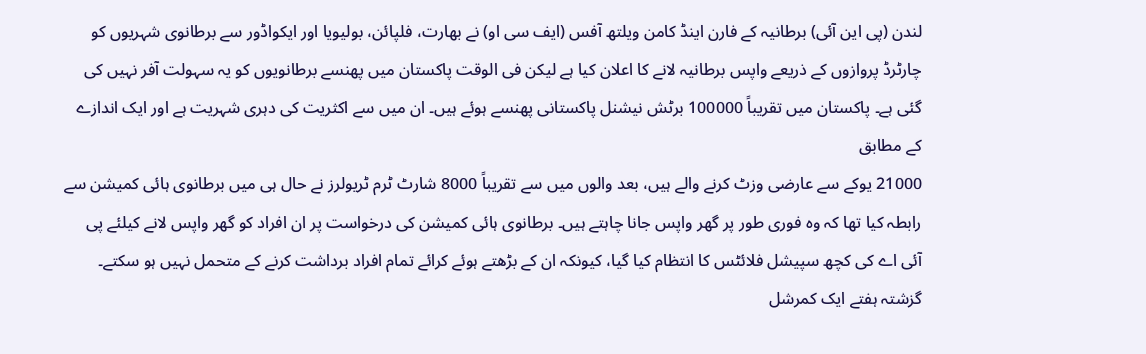لندن (پی این آئی) برطانیہ کے فارن اینڈ کامن ویلتھ آفس (ایف سی او) نے بھارت، فلپائن، بولیویا اور ایکواڈور سے برطانوی شہریوں کو چارٹرڈ پروازوں کے ذریعے واپس برطانیہ لانے کا اعلان کیا ہے لیکن فی الوقت پاکستان میں پھنسے برطانویوں کو یہ سہولت آفر نہیں کی گئی ہے۔ پاکستان میں تقریباً 100000 برٹش نیشنل پاکستانی پھنسے ہوئے ہیں۔ ان میں سے اکثریت کی دہری شہریت ہے اور ایک اندازے کے مطابق
21000 یوکے سے عارضی وزٹ کرنے والے ہیں، بعد والوں میں سے تقریباً 8000 شارٹ ٹرم ٹریولرز نے حال ہی میں برطانوی ہائی کمیشن سے رابطہ کیا تھا کہ وہ فوری طور پر گھر واپس جانا چاہتے ہیں۔ برطانوی ہائی کمیشن کی درخواست پر ان افراد کو گھر واپس لانے کیلئے پی آئی اے کی کچھ سپیشل فلائٹس کا انتظام کیا گیا، کیونکہ ان کے بڑھتے ہوئے کرائے تمام افراد برداشت کرنے کے متحمل نہیں ہو سکتے۔ گزشتہ ہفتے ایک کمرشل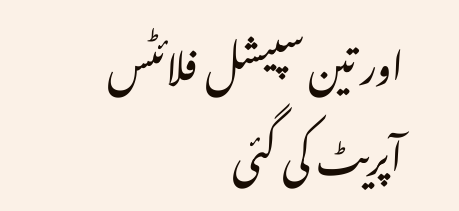اور تین سپیشل فلائٹس آپریٹ کی گئی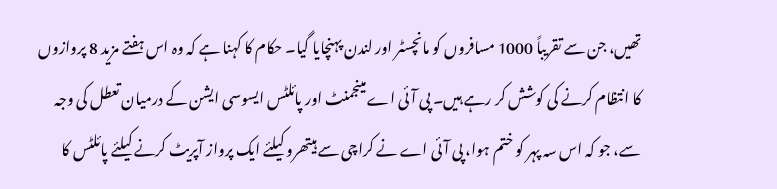تھیں، جن سے تقریباً 1000 مسافروں کو مانچسٹر اور لندن پہنچایا گیا۔ حکام کا کہنا ہے کہ وہ اس ہفتے مزید 8 پروازوں کا انتظام کرنے کی کوشش کر رہے ہیں۔ پی آئی اے مینجمنٹ اور پائلٹس ایسوسی ایشن کے درمیان تعطل کی وجہ سے، جو کہ اس سہ پہر کو ختم ہوا، پی آئی اے نے کراچی سے ہیتھرو کیلئے ایک پرواز آپریٹ کرنے کیلئے پائلٹس کا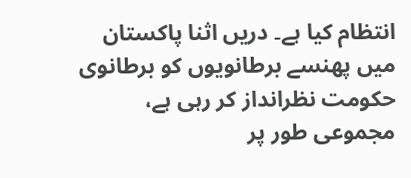انتظام کیا ہے۔ دریں اثنا پاکستان میں پھنسے برطانویوں کو برطانوی حکومت نظرانداز کر رہی ہے، مجموعی طور پر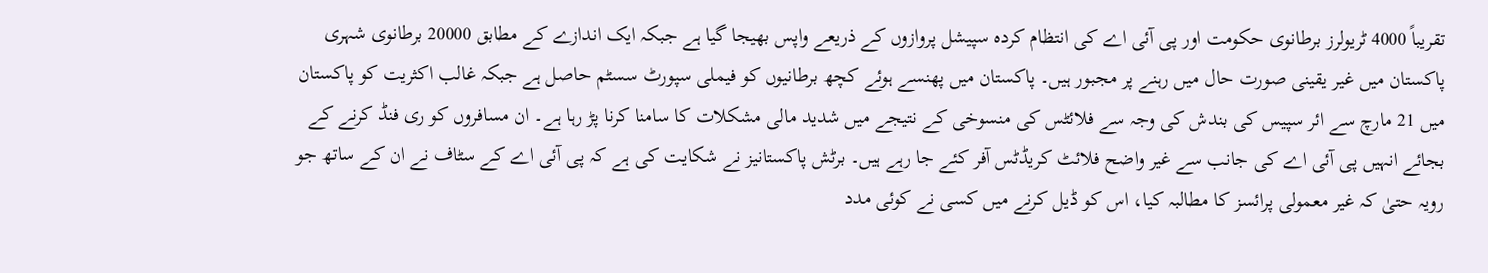تقریباً 4000 ٹریولرز برطانوی حکومت اور پی آئی اے کی انتظام کردہ سپیشل پروازوں کے ذریعے واپس بھیجا گیا ہے جبکہ ایک اندازے کے مطابق 20000 برطانوی شہری پاکستان میں غیر یقینی صورت حال میں رہنے پر مجبور ہیں۔ پاکستان میں پھنسے ہوئے کچھ برطانیوں کو فیملی سپورٹ سسٹم حاصل ہے جبکہ غالب اکثریت کو پاکستان میں 21 مارچ سے ائر سپیس کی بندش کی وجہ سے فلائٹس کی منسوخی کے نتیجے میں شدید مالی مشکلات کا سامنا کرنا پڑ رہا ہے۔ ان مسافروں کو ری فنڈ کرنے کے بجائے انہیں پی آئی اے کی جانب سے غیر واضح فلائٹ کریڈٹس آفر کئے جا رہے ہیں۔ برٹش پاکستانیز نے شکایت کی ہے کہ پی آئی اے کے سٹاف نے ان کے ساتھ جو رویہ حتیٰ کہ غیر معمولی پرائسز کا مطالبہ کیا، اس کو ڈیل کرنے میں کسی نے کوئی مدد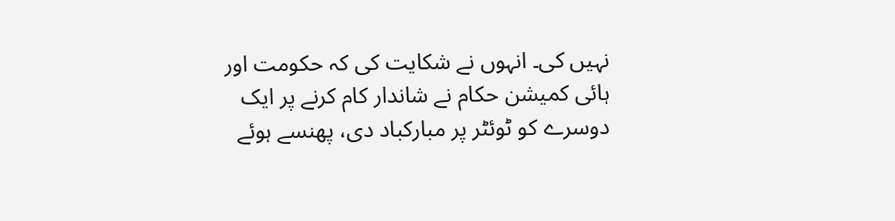نہیں کی۔ انہوں نے شکایت کی کہ حکومت اور ہائی کمیشن حکام نے شاندار کام کرنے پر ایک دوسرے کو ٹوئٹر پر مبارکباد دی، پھنسے ہوئے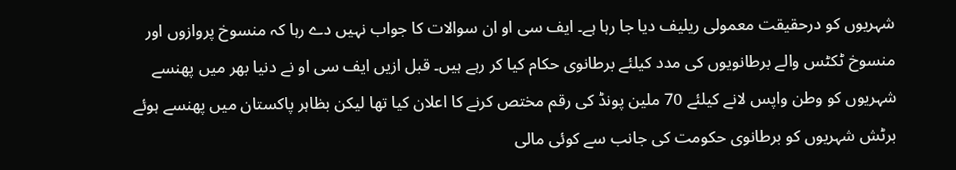شہریوں کو درحقیقت معمولی ریلیف دیا جا رہا ہے۔ ایف سی او ان سوالات کا جواب نہیں دے رہا کہ منسوخ پروازوں اور منسوخ ٹکٹس والے برطانویوں کی مدد کیلئے برطانوی حکام کیا کر رہے ہیں۔ قبل ازیں ایف سی او نے دنیا بھر میں پھنسے شہریوں کو وطن واپس لانے کیلئے 70 ملین پونڈ کی رقم مختص کرنے کا اعلان کیا تھا لیکن بظاہر پاکستان میں پھنسے ہوئے برٹش شہریوں کو برطانوی حکومت کی جانب سے کوئی مالی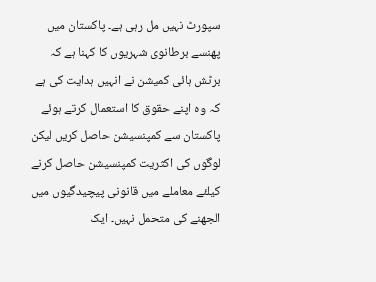سپورٹ نہیں مل رہی ہے۔ پاکستان میں پھنسے برطانوی شہریوں کا کہنا ہے کہ برٹش ہائی کمیشن نے انہیں ہدایت کی ہے کہ وہ اپنے حقوق کا استعمال کرتے ہوئے پاکستان سے کمپنسیشن حاصل کریں لیکن لوگوں کی اکثریت کمپنسیشن حاصل کرنے کیلئے معاملے میں قانونی پیچیدگیوں میں الجھنے کی متحمل نہیں۔ ایک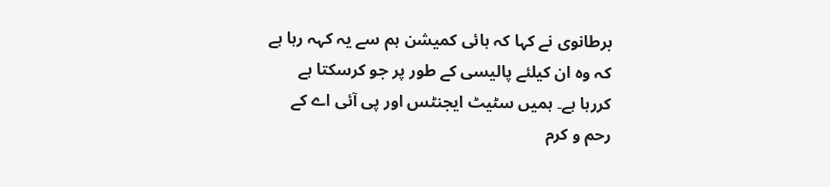برطانوی نے کہا کہ ہائی کمیشن ہم سے یہ کہہ رہا ہے کہ وہ ان کیلئے پالیسی کے طور پر جو کرسکتا ہے کررہا ہے۔ ہمیں سٹیٹ ایجنٹس اور پی آئی اے کے رحم و کرم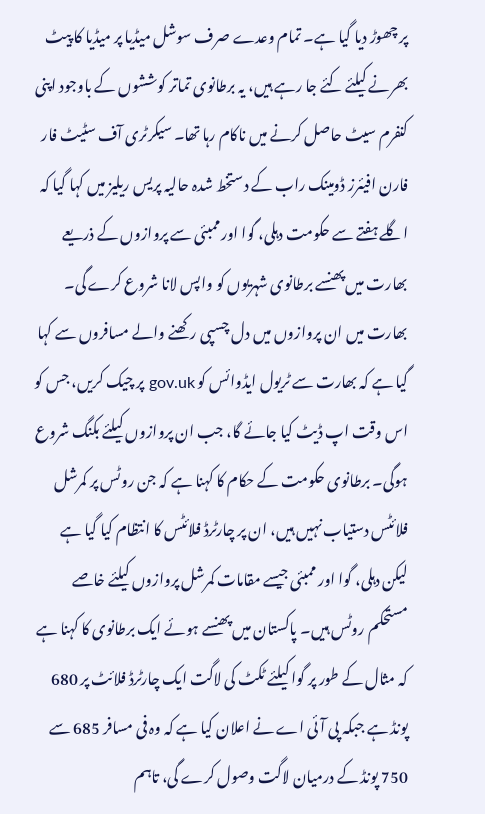پر چھوڑ دیا گیا ہے۔ تمام وعدے صرف سوشل میڈیا پر میڈیا کا پیٹ بھرنے کیلئے کئے جا رہے ہیں، یہ برطانوی تماتر کوششوں کے باوجود اپنی کنفرم سیٹ حاصل کرنے میں ناکام رہا تھا۔ سیکرٹری آف سٹیٹ فار فارن افیئرز ڈومینک راب کے دستخط شدہ حالیہ پریس ریلیز میں کہا گیا کہ اگلے ہفتے سے حکومت دہلی، گوا اور ممبئی سے پروازوں کے ذریعے بھارت میں پھنسے برطانوی شہریوں کو واپس لانا شروع کرے گی۔ بھارت میں ان پروازوں میں دل چسپی رکھنے والے مسافروں سے کہا گیا ہے کہ بھارت سے ٹریول ایڈوائس کو gov.uk پر چیک کریں، جس کو اس وقت اپ ڈیٹ کیا جائے گا، جب ان پروازوں کیلئے بکنگ شروع ہوگی۔ برطانوی حکومت کے حکام کا کہنا ہے کہ جن روٹس پر کمرشل فلائٹس دستیاب نہیں ہیں، ان پر چارٹرڈ فلائٹس کا انتظام کیا گیا ہے لیکن دہلی، گوا اور ممبئی جیسے مقامات کمرشل پروازوں کیلئے خاصے مستحکم روٹس ہیں۔ پاکستان میں پھنسے ہوئے ایک برطانوی کا کہنا ہے کہ مثال کے طور پر گوا کیلئے ٹکٹ کی لاگت ایک چارٹرڈ فلائٹ پر 680 پونڈ ہے جبکہ پی آئی اے نے اعلان کیا ہے کہ وہ فی مسافر 685 سے 750 پونڈ کے درمیان لاگت وصول کرے گی، تاہم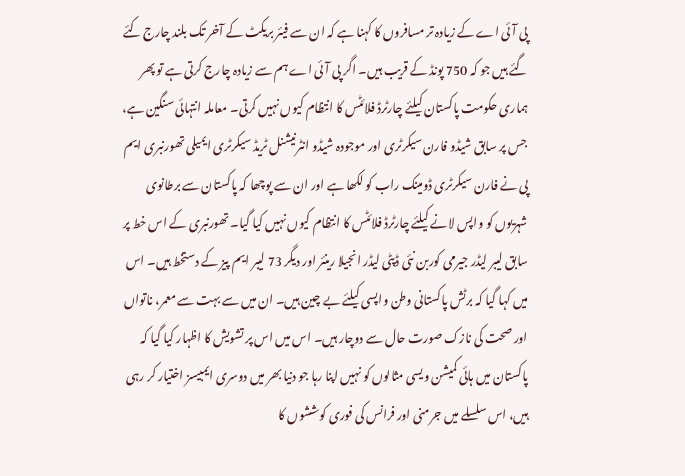پی آئی اے کے زیادہ تر مسافروں کا کہنا ہے کہ ان سے فیئر بریکٹ کے آخر تک بلند چارج کئے گئے ہیں جو کہ 750 پونڈ کے قریب ہیں۔ اگر پی آئی اے ہم سے زیادہ چارج کرتی ہے تو پھر ہماری حکومت پاکستان کیلئے چارٹرڈ فلائٹس کا انتظام کیوں نہیں کرتی۔ معاملہ انتہائی سنگین ہے، جس پر سابق شیڈو فارن سیکرٹری اور موجودہ شیڈو انٹرنیشنل ٹریڈ سیکرٹری ایمیلی تھورنبری ایم پی نے فارن سیکرٹری ڈومینک راب کو لکھا ہے اور ان سے پوچھا کہ پاکستان سے برطانوی شہریوں کو واپس لانے کیلئے چارٹرڈ فلائٹس کا انتظام کیوں نہیں کیا گیا۔ تھورنبری کے اس خط پر سابق لیبر لیڈر جیرمی کوربن نئی ڈپٹی لیڈر انجیلا رینئر اور دیگر 73 لیبر ایم پیز کے دستخط ہیں۔ اس میں کہا گیا کہ برٹش پاکستانی وطن واپسی کیلئے بے چین ہیں۔ ان میں سے بہت سے معمر، ناتواں اور صحت کی نازک صورت حال سے دوچار ہیں۔ اس میں اس پر تشویش کا اظہار کیا گیا کہ پاکستان میں ہائی کمیشن ویسی مثالوں کو نہیں اپنا رہا جو دنیا بھر میں دوسری ایمبیسز اختیار کر رہی ہیں، اس سلسلے میں جرمنی اور فرانس کی فوری کوششوں کا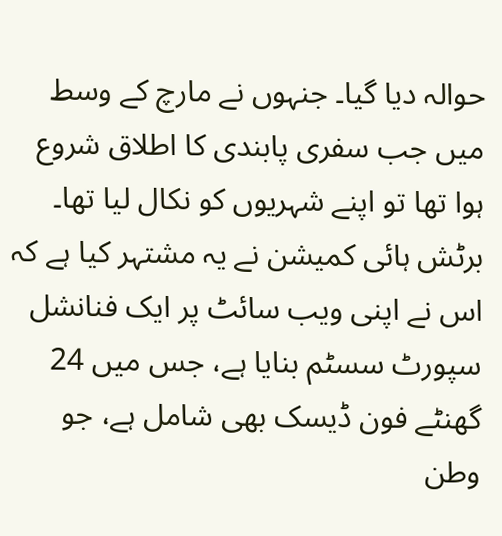حوالہ دیا گیا۔ جنہوں نے مارچ کے وسط میں جب سفری پابندی کا اطلاق شروع ہوا تھا تو اپنے شہریوں کو نکال لیا تھا۔ برٹش ہائی کمیشن نے یہ مشتہر کیا ہے کہ اس نے اپنی ویب سائٹ پر ایک فنانشل سپورٹ سسٹم بنایا ہے، جس میں 24 گھنٹے فون ڈیسک بھی شامل ہے، جو وطن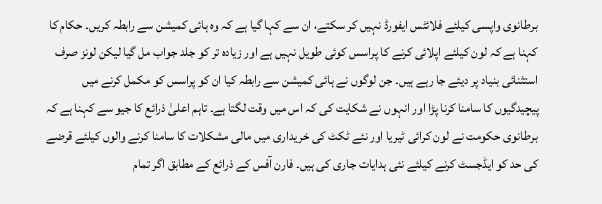برطانوی واپسی کیلئے فلائٹس ایفورڈ نہیں کر سکتے، ان سے کہا گیا ہے کہ وہ ہائی کمیشن سے رابطہ کریں۔ حکام کا کہنا ہے کہ لون کیلئے اپلائی کرنے کا پراسس کوئی طویل نہیں ہے اور زیادہ تر کو جلد جواب مل گیا لیکن لونز صرف استثنائی بنیاد پر دیئے جا رہے ہیں۔ جن لوگوں نے ہائی کمیشن سے رابطہ کیا ان کو پراسس کو مکمل کرنے میں پیچیدگیوں کا سامنا کرنا پڑا اور انہوں نے شکایت کی کہ اس میں وقت لگتا ہے۔ تاہم اعلیٰ ذرائع کا جیو سے کہنا ہے کہ برطانوی حکومت نے لون کرائی ٹیریا اور نئے ٹکٹ کی خریداری میں مالی مشکلات کا سامنا کرنے والوں کیلئے قرضے کی حد کو ایڈجسٹ کرنے کیلئے نئی ہدایات جاری کی ہیں۔ فارن آفس کے ذرائع کے مطابق اگر تمام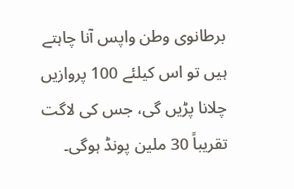برطانوی وطن واپس آنا چاہتے ہیں تو اس کیلئے 100 پروازیں چلانا پڑیں گی، جس کی لاگت تقریباً 30 ملین پونڈ ہوگی۔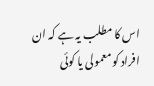اس کا مطلب یہ ہے کہ ان افراد کو معمولی یا کوئی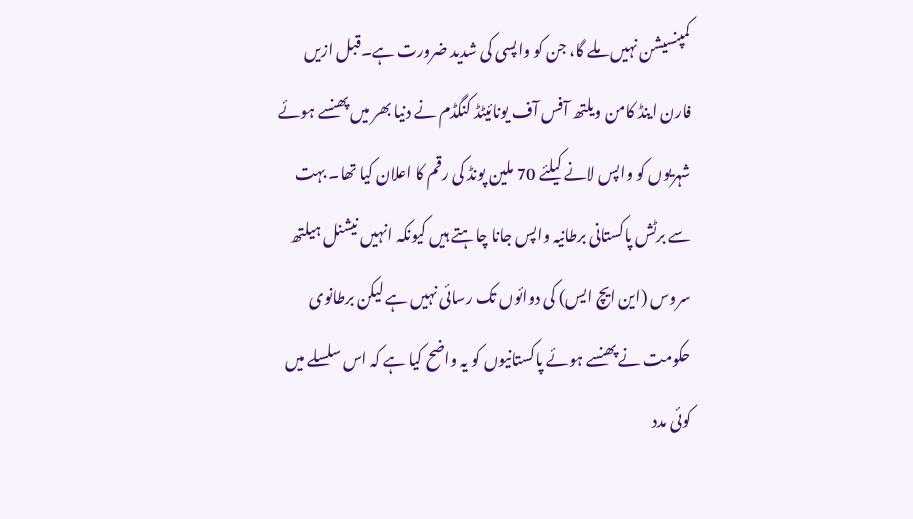کمپنسیشن نہیں ملے گا، جن کو واپسی کی شدید ضرورت ہے۔قبل ازیں فارن اینڈ کامن ویلتھ آفس آف یونائیٹڈ کنگڈم نے دنیا بھر میں پھنسے ہوئے شہریوں کو واپس لانے کیلئے 70 ملین پونڈ کی رقم کا اعلان کیا تھا۔ بہت سے برٹش پاکستانی برطانیہ واپس جانا چاہتے ہیں کیونکہ انہیں نیشنل ہیلتھ سروس (این ایچ ایس) کی دوائوں تک رسائی نہیں ہے لیکن برطانوی حکومت نے پھنسے ہوئے پاکستانیوں کو یہ واضح کیا ہے کہ اس سلسلے میں کوئی مدد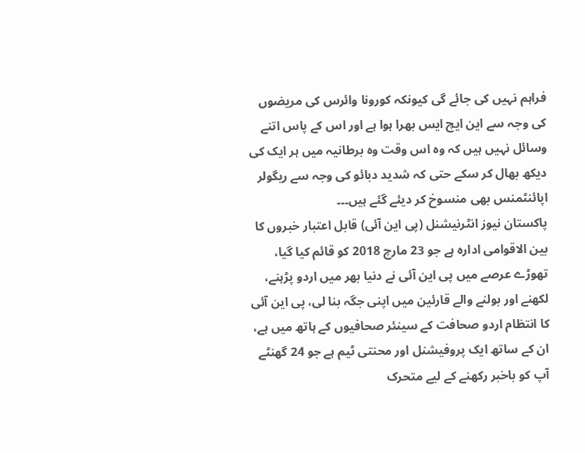فراہم نہیں کی جائے گی کیونکہ کورونا وائرس کی مریضوں کی وجہ سے این ایچ ایس بھرا ہوا ہے اور اس کے پاس اتنے وسائل نہیں ہیں کہ وہ اس وقت وہ برطانیہ میں ہر ایک کی دیکھ بھال کر سکے حتی کہ شدید دبائو کی وجہ سے ریگولر اپائنٹمنس بھی منسوخ کر دیئے گئے ہیں۔۔۔
پاکستان نیوز انٹرنیشنل (پی این آئی) قابل اعتبار خبروں کا بین الاقوامی ادارہ ہے جو 23 مارچ 2018 کو قائم کیا گیا، تھوڑے عرصے میں پی این آئی نے دنیا بھر میں اردو پڑہنے، لکھنے اور بولنے والے قارئین میں اپنی جگہ بنا لی، پی این آئی کا انتظام اردو صحافت کے سینئر صحافیوں کے ہاتھ میں ہے، ان کے ساتھ ایک پروفیشنل اور محنتی ٹیم ہے جو 24 گھنٹے آپ کو باخبر رکھنے کے لیے متحرک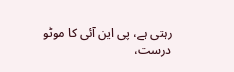رہتی ہے، پی این آئی کا موٹو درست،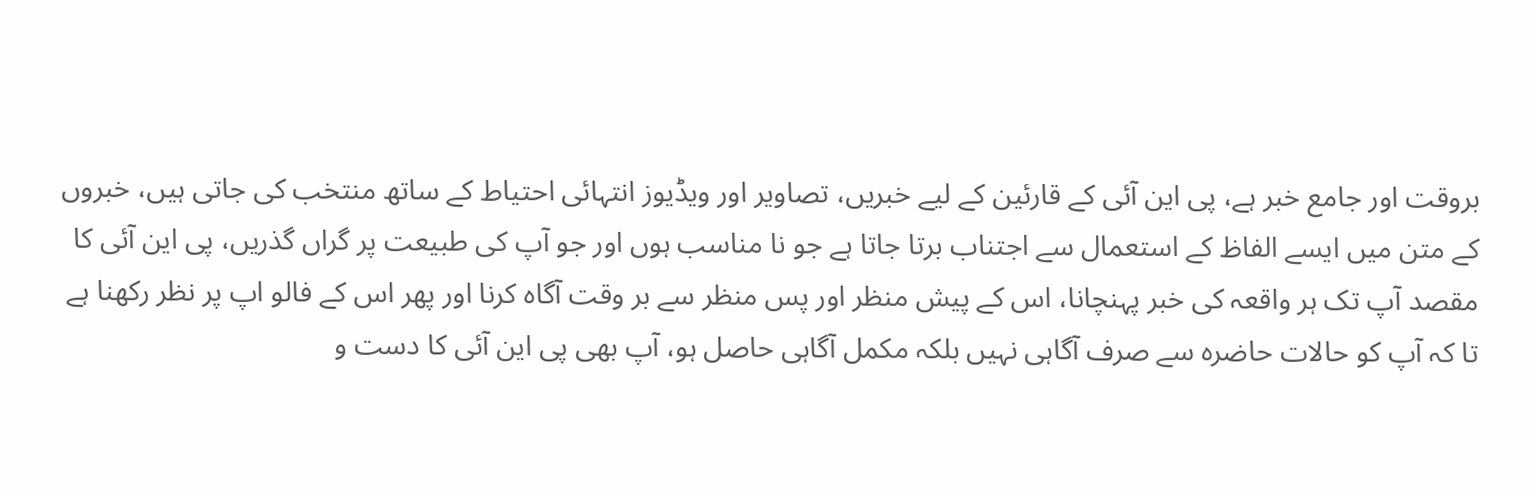بروقت اور جامع خبر ہے، پی این آئی کے قارئین کے لیے خبریں، تصاویر اور ویڈیوز انتہائی احتیاط کے ساتھ منتخب کی جاتی ہیں، خبروں کے متن میں ایسے الفاظ کے استعمال سے اجتناب برتا جاتا ہے جو نا مناسب ہوں اور جو آپ کی طبیعت پر گراں گذریں، پی این آئی کا مقصد آپ تک ہر واقعہ کی خبر پہنچانا، اس کے پیش منظر اور پس منظر سے بر وقت آگاہ کرنا اور پھر اس کے فالو اپ پر نظر رکھنا ہے تا کہ آپ کو حالات حاضرہ سے صرف آگاہی نہیں بلکہ مکمل آگاہی حاصل ہو، آپ بھی پی این آئی کا دست و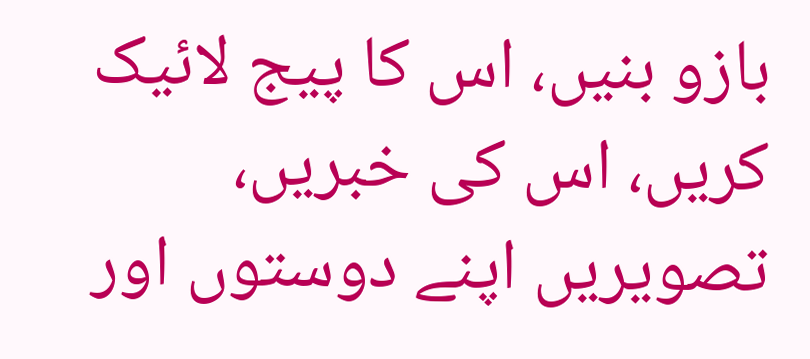بازو بنیں، اس کا پیج لائیک کریں، اس کی خبریں، تصویریں اپنے دوستوں اور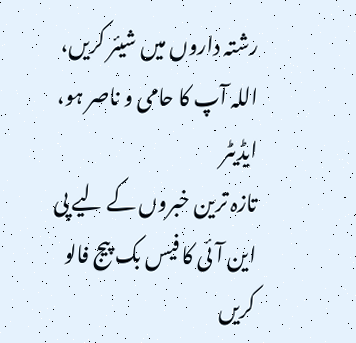رشتہ داروں میں شیئر کریں، اللہ آپ کا حامی و ناصر ہو، ایڈیٹر
تازہ ترین خبروں کے لیے پی این آئی کا فیس بک پیج فالو کریں